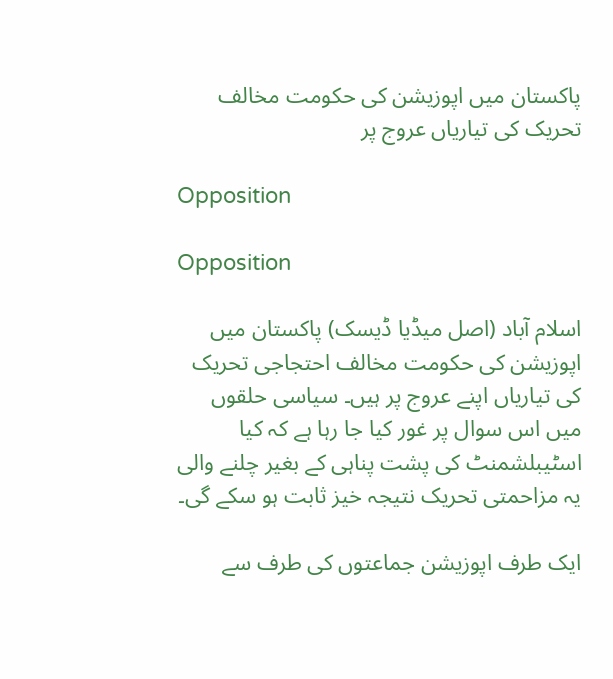پاکستان میں اپوزیشن کی حکومت مخالف تحریک کی تیاریاں عروج پر

Opposition

Opposition

اسلام آباد (اصل میڈیا ڈیسک) پاکستان میں اپوزیشن کی حکومت مخالف احتجاجی تحریک کی تیاریاں اپنے عروج پر ہیں۔ سیاسی حلقوں میں اس سوال پر غور کیا جا رہا ہے کہ کیا اسٹیبلشمنٹ کی پشت پناہی کے بغیر چلنے والی یہ مزاحمتی تحریک نتیجہ خیز ثابت ہو سکے گی۔

ایک طرف اپوزیشن جماعتوں کی طرف سے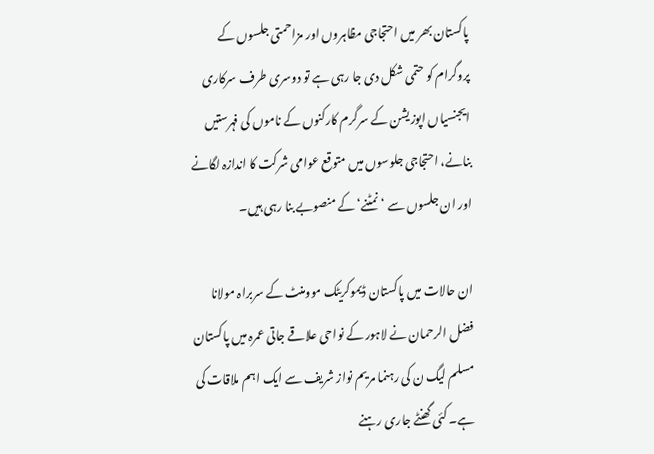پاکستان بھر میں احتجاجی مظاہروں اور مزاحمتی جلسوں کے پروگرام کو حتمی شکل دی جا رہی ہے تو دوسری طرف سرکاری ایجنسیاں اپوزیشن کے سرگرم کارکنوں کے ناموں کی فہرستیں بنانے، احتجاجی جلوسوں میں متوقع عوامی شرکت کا اندازہ لگانے اور ان جلسوں سے ‘نمٹنے‘ کے منصوبے بنا رہی ہیں۔

ان حالات میں پاکستان ڈیموکریٹک موومنٹ کے سربراہ مولانا فضل الرحمان نے لاہور کے نواحی علاقے جاتی عمرہ میں پاکستان مسلم لیگ ن کی رہنما مریم نواز شریف سے ایک اہم ملاقات کی ہے۔ کئی گھنٹے جاری رہنے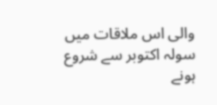والی اس ملاقات میں سولہ اکتوبر سے شروع ہونے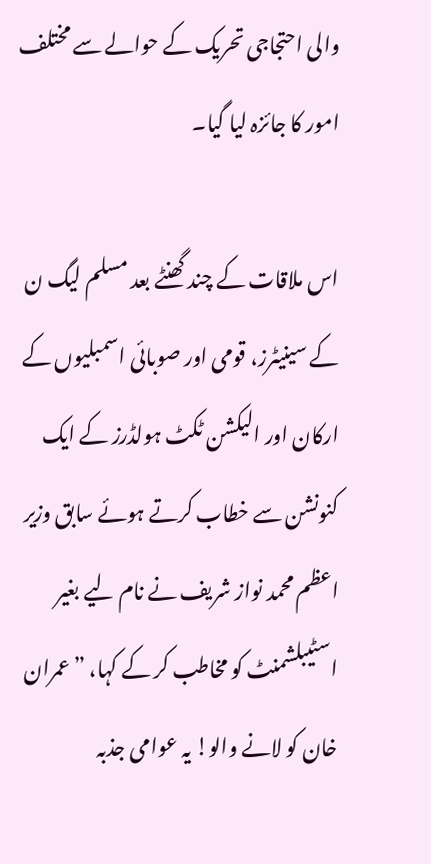والی احتجاجی تحریک کے حوالے سے مختلف امور کا جائزہ لیا گیا۔

اس ملاقات کے چند گھنٹے بعد مسلم لیگ ن کے سینیٹرز، قومی اور صوبائی اسمبلیوں کے ارکان اور الیکشن ٹکٹ ہولڈرز کے ایک کنونشن سے خطاب کرتے ہوئے سابق وزیر اعظم محمد نواز شریف نے نام لیے بغیر اسٹیبلشمنٹ کو مخاطب کر کے کہا، ”عمران خان کو لانے والو! یہ عوامی جذبہ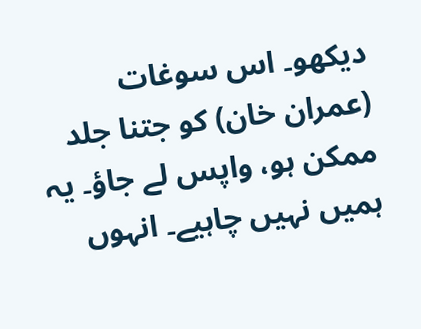دیکھو۔ اس سوغات (عمران خان) کو جتنا جلد ممکن ہو، واپس لے جاؤ۔ یہ ہمیں نہیں چاہیے۔ انہوں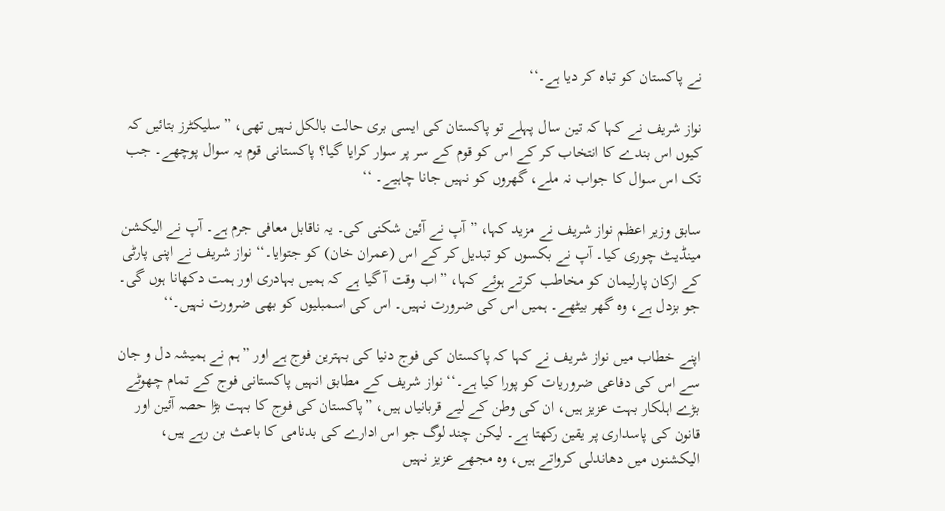نے پاکستان کو تباہ کر دیا ہے۔‘‘

نواز شریف نے کہا کہ تین سال پہلے تو پاکستان کی ایسی بری حالت بالکل نہیں تھی، ”سلیکٹرز بتائیں کہ کیوں اس بندے کا انتخاب کر کے اس کو قوم کے سر پر سوار کرایا گیا؟ پاکستانی قوم یہ سوال پوچھے۔ جب تک اس سوال کا جواب نہ ملے، گھروں کو نہیں جانا چاہیے۔ ‘‘

سابق وزیر اعظم نواز شریف نے مزید کہا، ”آپ نے آئین شکنی کی۔ یہ ناقابل معافی جرم ہے۔ آپ نے الیکشن مینڈیٹ چوری کیا۔ آپ نے بکسوں کو تبدیل کر کے اس (عمران خان) کو جتوایا۔‘‘ نواز شریف نے اپنی پارٹی کے ارکان پارلیمان کو مخاطب کرتے ہوئے کہا، ”اب وقت آ گیا ہے کہ ہمیں بہادری اور ہمت دکھانا ہوں گی۔ جو بزدل ہے، وہ گھر بیٹھے۔ ہمیں اس کی ضرورت نہیں۔ اس کی اسمبلیوں کو بھی ضرورت نہیں۔‘‘

اپنے خطاب میں نواز شریف نے کہا کہ پاکستان کی فوج دنیا کی بہترین فوج ہے اور ”ہم نے ہمیشہ دل و جان سے اس کی دفاعی ضروریات کو پورا کیا ہے۔‘‘ نواز شریف کے مطابق انہیں پاکستانی فوج کے تمام چھوٹے بڑے اہلکار بہت عزیز ہیں، ان کی وطن کے لیے قربانیاں ہیں، ”پاکستان کی فوج کا بہت بڑا حصہ آئین اور قانون کی پاسداری پر یقین رکھتا ہے۔ لیکن چند لوگ جو اس ادارے کی بدنامی کا باعث بن رہے ہیں، الیکشنوں میں دھاندلی کرواتے ہیں، وہ مجھے عزیز نہیں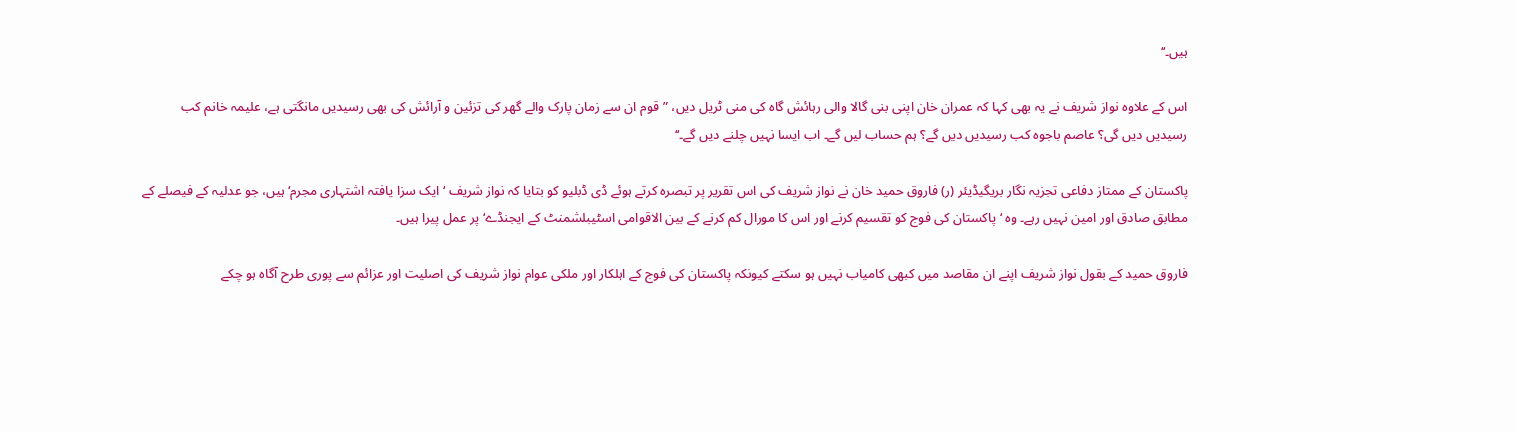ہیں۔‘‘

اس کے علاوہ نواز شریف نے یہ بھی کہا کہ عمران خان اپنی بنی گالا والی رہائش گاہ کی منی ٹریل دیں، ”قوم ان سے زمان پارک والے گھر کی تزئین و آرائش کی بھی رسیدیں مانگتی ہے، علیمہ خانم کب رسیدیں دیں گی؟ عاصم باجوہ کب رسیدیں دیں گے؟ ہم حساب لیں گے۔ اب ایسا نہیں چلنے دیں گے۔‘‘

پاکستان کے ممتاز دفاعی تجزیہ نگار بریگیڈیئر (ر) فاروق حمید خان نے نواز شریف کی اس تقریر پر تبصرہ کرتے ہوئے ڈی ڈبلیو کو بتایا کہ نواز شریف ‘ایک سزا یافتہ اشتہاری مجرم‘ ہیں، جو عدلیہ کے فیصلے کے مطابق صادق اور امین نہیں رہے۔ وہ ‘پاکستان کی فوج کو تقسیم کرنے اور اس کا مورال کم کرنے کے بین الاقوامی اسٹیبلشمنٹ کے ایجنڈے‘ پر عمل پیرا ہیں۔

فاروق حمید کے بقول نواز شریف اپنے ان مقاصد میں کبھی کامیاب نہیں ہو سکتے کیونکہ پاکستان کی فوج کے اہلکار اور ملکی عوام نواز شریف کی اصلیت اور عزائم سے پوری طرح آگاہ ہو چکے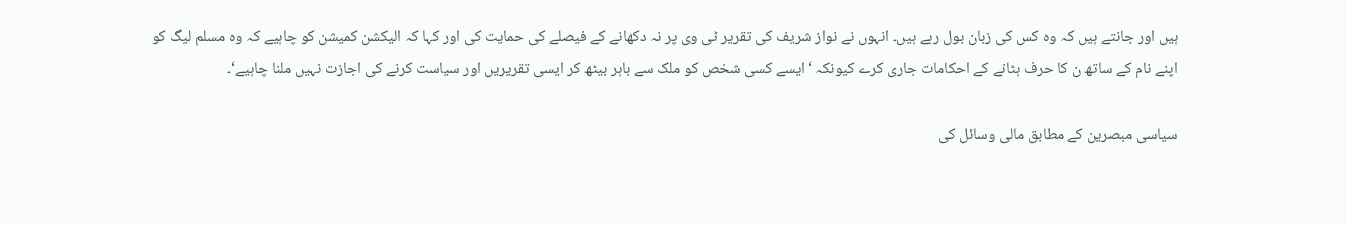ہیں اور جانتے ہیں کہ وہ کس کی زبان بول رہے ہیں۔ انہوں نے نواز شریف کی تقریر ٹی وی پر نہ دکھانے کے فیصلے کی حمایت کی اور کہا کہ الیکشن کمیشن کو چاہیے کہ وہ مسلم لیگ کو اپنے نام کے ساتھ ن کا حرف ہٹانے کے احکامات جاری کرے کیونکہ ‘ایسے کسی شخص کو ملک سے باہر بیٹھ کر ایسی تقریریں اور سیاست کرنے کی اجازت نہیں ملنا چاہیے‘۔

سیاسی مبصرین کے مطابق مالی وسائل کی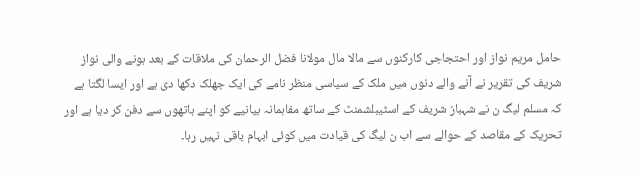حامل مریم نواز اور احتجاجی کارکنوں سے مالا مال مولانا فضل الرحمان کی ملاقات کے بعد ہونے والی نواز شریف کی تقریر نے آنے والے دنوں میں ملک کے سیاسی منظر نامے کی ایک جھلک دکھا دی ہے اور ایسا لگتا ہے کہ مسلم لیگ ن نے شہباز شریف کے اسٹیبلشمنٹ کے ساتھ مفاہمانہ بیانیے کو اپنے ہاتھوں سے دفن کر دیا ہے اور تحریک کے مقاصد کے حوالے سے اب ن لیگ کی قیادت میں کوئی ابہام باقی نہیں رہا۔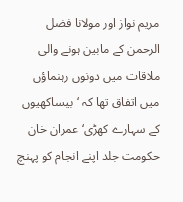مریم نواز اور مولانا فضل الرحمن کے مابین ہونے والی ملاقات میں دونوں رہنماؤں میں اتفاق تھا کہ ‘بیساکھیوں کے سہارے کھڑی‘ عمران خان حکومت جلد اپنے انجام کو پہنچ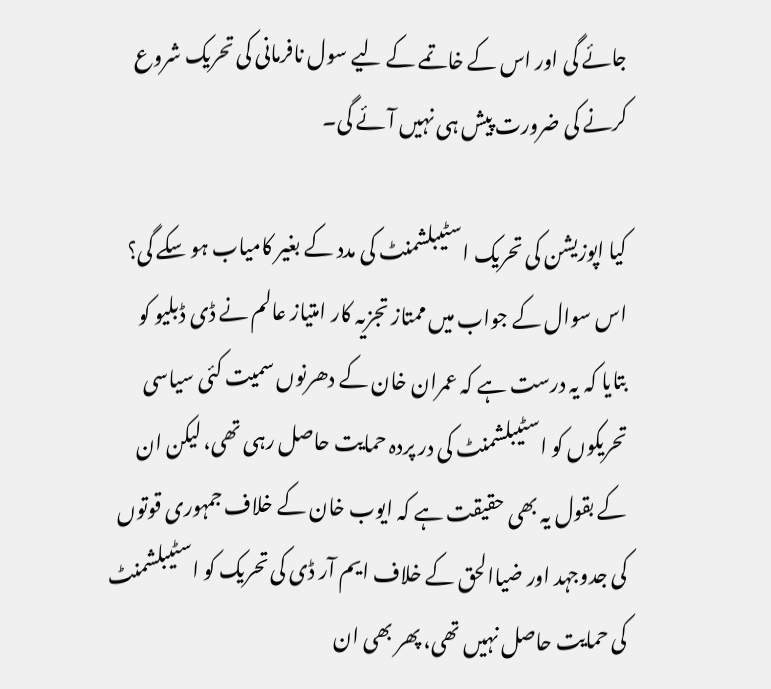جائے گی اور اس کے خاتمے کے لیے سول نافرمانی کی تحریک شروع کرنے کی ضرورت پیش ہی نہیں آئے گی۔

کیا اپوزیشن کی تحریک اسٹیبلشمنٹ کی مدد کے بغیر کامیاب ہو سکے گی؟ اس سوال کے جواب میں ممتاز تجزیہ کار امتیاز عالم نے ڈی ڈبلیو کو بتایا کہ یہ درست ہے کہ عمران خان کے دھرنوں سمیت کئی سیاسی تحریکوں کو اسٹیبلشمنٹ کی در پردہ حمایت حاصل رہی تھی، لیکن ان کے بقول یہ بھی حقیقت ہے کہ ایوب خان کے خلاف جمہوری قوتوں کی جدوجہد اور ضیاالحق کے خلاف ایم آر ڈی کی تحریک کو اسٹیبلشمنٹ کی حمایت حاصل نہیں تھی، پھر بھی ان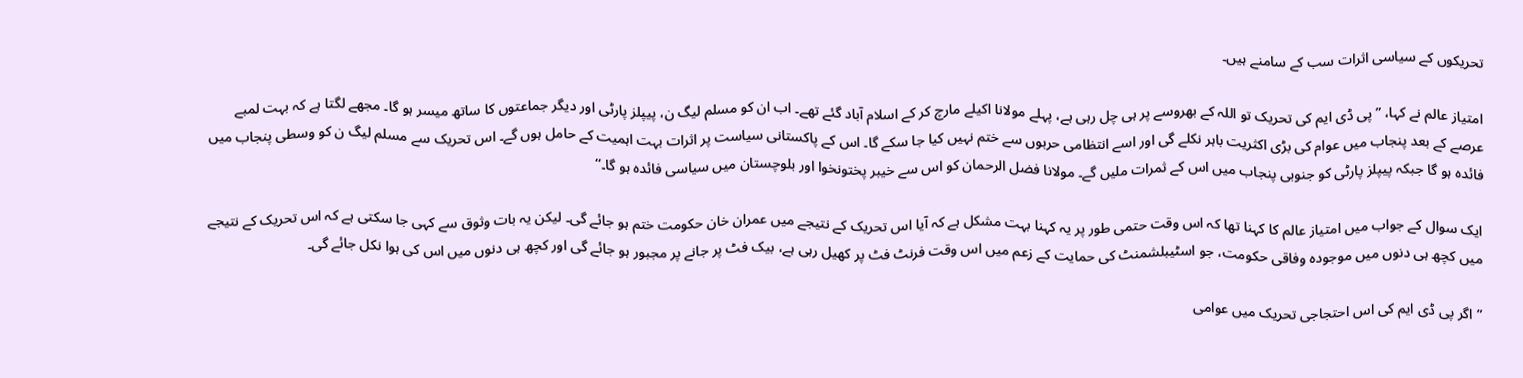تحریکوں کے سیاسی اثرات سب کے سامنے ہیں۔

امتیاز عالم نے کہا، ”پی ڈی ایم کی تحریک تو اللہ کے بھروسے پر ہی چل رہی ہے، پہلے مولانا اکیلے مارچ کر کے اسلام آباد گئے تھے۔ اب ان کو مسلم لیگ ن، پیپلز پارٹی اور دیگر جماعتوں کا ساتھ میسر ہو گا۔ مجھے لگتا ہے کہ بہت لمبے عرصے کے بعد پنجاب میں عوام کی بڑی اکثریت باہر نکلے گی اور اسے انتظامی حربوں سے ختم نہیں کیا جا سکے گا۔ اس کے پاکستانی سیاست پر اثرات بہت اہمیت کے حامل ہوں گے۔ اس تحریک سے مسلم لیگ ن کو وسطی پنجاب میں فائدہ ہو گا جبکہ پیپلز پارٹی کو جنوبی پنجاب میں اس کے ثمرات ملیں گے۔ مولانا فضل الرحمان کو اس سے خیبر پختونخوا اور بلوچستان میں سیاسی فائدہ ہو گا۔‘‘

ایک سوال کے جواب میں امتیاز عالم کا کہنا تھا کہ اس وقت حتمی طور پر یہ کہنا بہت مشکل ہے کہ آیا اس تحریک کے نتیجے میں عمران خان حکومت ختم ہو جائے گی۔ لیکن یہ بات وثوق سے کہی جا سکتی ہے کہ اس تحریک کے نتیجے میں کچھ ہی دنوں میں موجودہ وفاقی حکومت، جو اسٹیبلشمنٹ کی حمایت کے زعم میں اس وقت فرنٹ فٹ پر کھیل رہی ہے، بیک فٹ پر جانے پر مجبور ہو جائے گی اور کچھ ہی دنوں میں اس کی ہوا نکل جائے گی۔

”اگر پی ڈی ایم کی اس احتجاجی تحریک میں عوامی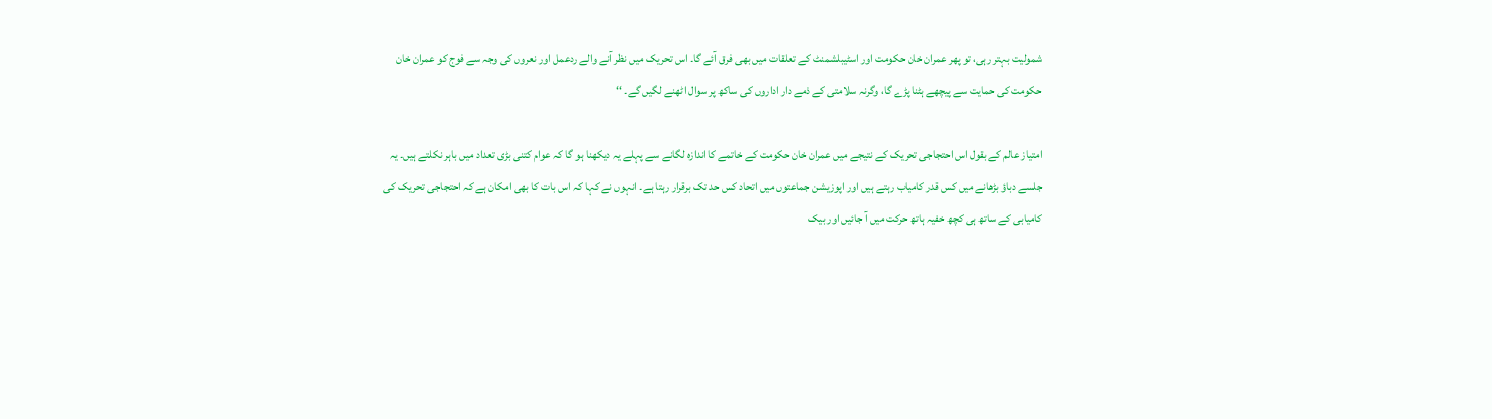شمولیت بہتر رہی، تو پھر عمران خان حکومت اور اسٹیبلشمنٹ کے تعلقات میں بھی فرق آئے گا۔ اس تحریک میں نظر آنے والے ردعمل اور نعروں کی وجہ سے فوج کو عمران خان حکومت کی حمایت سے پیچھے ہٹنا پڑے گا، وگرنہ سلامتی کے ذمے دار اداروں کی ساکھ پر سوال اٹھنے لگیں گے۔ ‘‘

امتیاز عالم کے بقول اس احتجاجی تحریک کے نتیجے میں عمران خان حکومت کے خاتمے کا اندازہ لگانے سے پہلے یہ دیکھنا ہو گا کہ عوام کتنی بڑی تعداد میں باہر نکلتے ہیں۔ یہ جلسے دباؤ بڑھانے میں کس قدر کامیاب رہتے ہیں اور اپوزیشن جماعتوں میں اتحاد کس حد تک برقرار رہتا ہے۔ انہوں نے کہا کہ اس بات کا بھی امکان ہے کہ احتجاجی تحریک کی کامیابی کے ساتھ ہی کچھ خفیہ ہاتھ حرکت میں آ جائیں اور بیک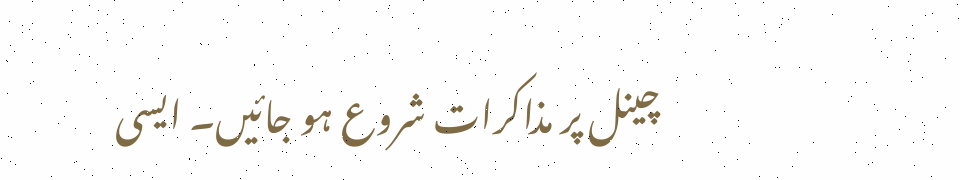چینل پر مذاکرات شروع ہو جائیں۔ ایسی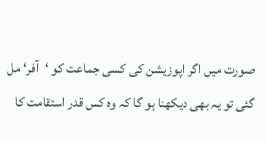صورت میں اگر اپوزیشن کی کسی جماعت کو ‘آفر‘ مل گئی تو یہ بھی دیکھنا ہو گا کہ وہ کس قدر استقامت کا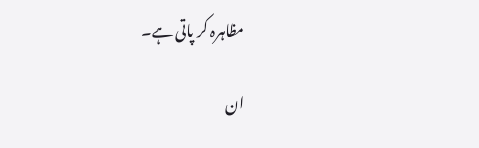مظاہرہ کر پاتی ہے۔

ان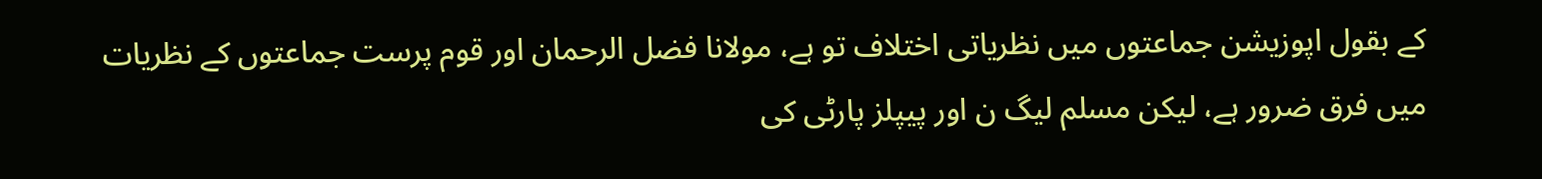کے بقول اپوزیشن جماعتوں میں نظریاتی اختلاف تو ہے، مولانا فضل الرحمان اور قوم پرست جماعتوں کے نظریات میں فرق ضرور ہے، لیکن مسلم لیگ ن اور پیپلز پارٹی کی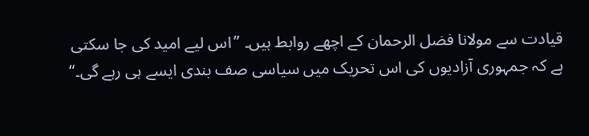قیادت سے مولانا فضل الرحمان کے اچھے روابط ہیں۔ ”اس لیے امید کی جا سکتی ہے کہ جمہوری آزادیوں کی اس تحریک میں سیاسی صف بندی ایسے ہی رہے گی۔‘‘